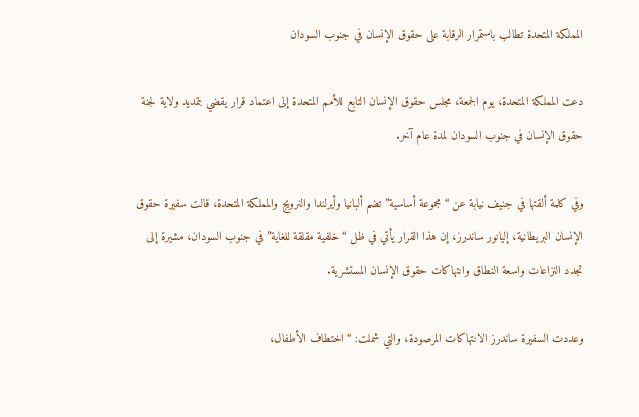المملكة المتحدة تطالب باستمرار الرقابة على حقوق الإنسان في جنوب السودان

دعت المملكة المتحدة، يوم الجمعة، مجلس حقوق الإنسان التابع للأمم المتحدة إلى اعتماد قرار يقضي بتمديد ولاية لجنة حقوق الإنسان في جنوب السودان لمدة عام آخر.

وفي كلمة ألقتها في جنيف نيابة عن “مجموعة أساسية” تضم ألبانيا وأيرلندا والنرويج والمملكة المتحدة، قالت سفيرة حقوق الإنسان البريطانية، إليانور ساندرز، إن هذا القرار يأتي في ظل “خلفية مقلقة للغاية” في جنوب السودان، مشيرة إلى تجدد النزاعات واسعة النطاق وانتهاكات حقوق الإنسان المستشرية.

وعددت السفيرة ساندرز الانتهاكات المرصودة، والتي شملت: “اختطاف الأطفال،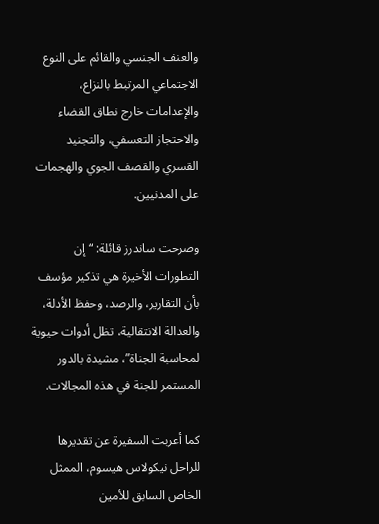والعنف الجنسي والقائم على النوع الاجتماعي المرتبط بالنزاع، والإعدامات خارج نطاق القضاء والاحتجاز التعسفي، والتجنيد القسري والقصف الجوي والهجمات على المدنيين.

وصرحت ساندرز قائلة: “إن التطورات الأخيرة هي تذكير مؤسف بأن التقارير، والرصد، وحفظ الأدلة، والعدالة الانتقالية، تظل أدوات حيوية لمحاسبة الجناة”، مشيدة بالدور المستمر للجنة في هذه المجالات.

كما أعربت السفيرة عن تقديرها للراحل نيكولاس هيسوم، الممثل الخاص السابق للأمين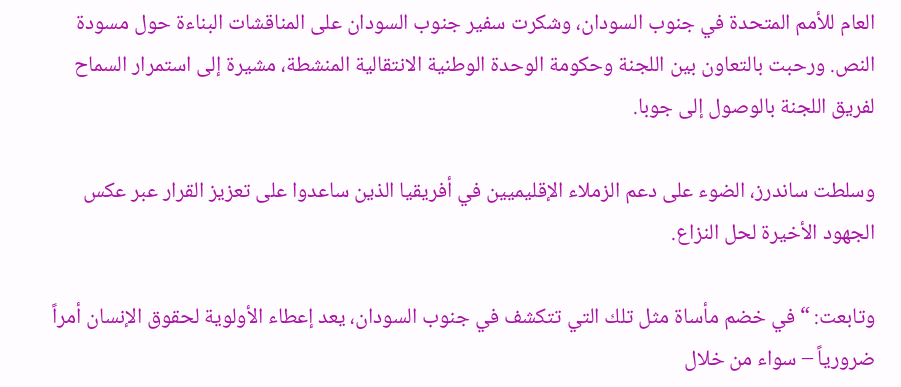العام للأمم المتحدة في جنوب السودان، وشكرت سفير جنوب السودان على المناقشات البناءة حول مسودة النص. ورحبت بالتعاون بين اللجنة وحكومة الوحدة الوطنية الانتقالية المنشطة، مشيرة إلى استمرار السماح لفريق اللجنة بالوصول إلى جوبا.

وسلطت ساندرز، الضوء على دعم الزملاء الإقليميين في أفريقيا الذين ساعدوا على تعزيز القرار عبر عكس الجهود الأخيرة لحل النزاع.

وتابعت: “في خضم مأساة مثل تلك التي تتكشف في جنوب السودان، يعد إعطاء الأولوية لحقوق الإنسان أمراً ضرورياً – سواء من خلال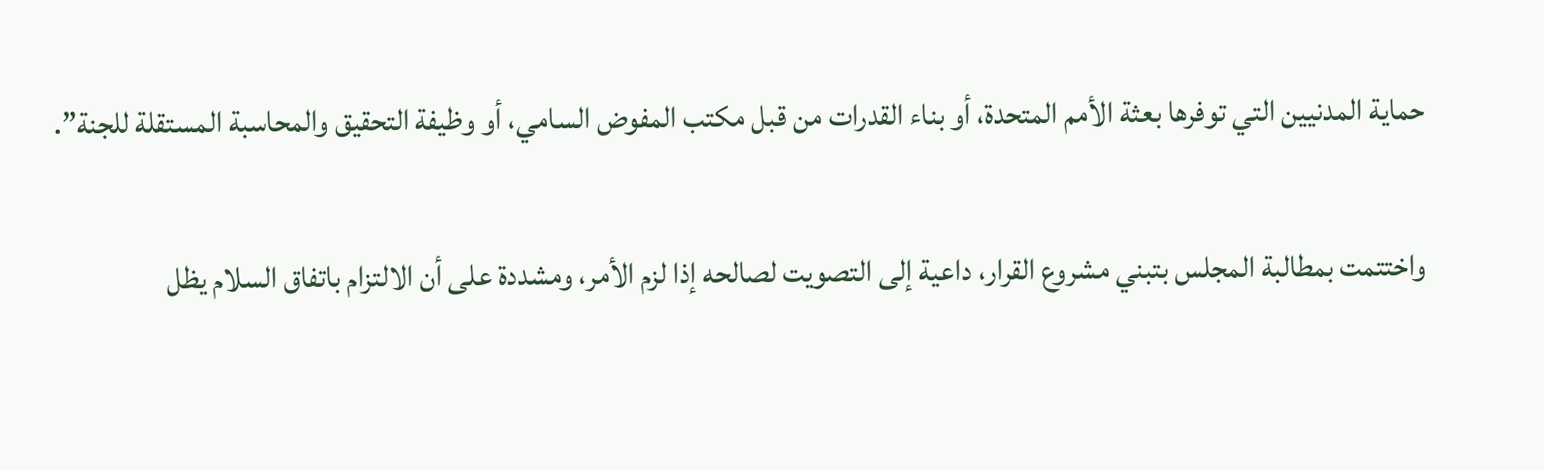حماية المدنيين التي توفرها بعثة الأمم المتحدة، أو بناء القدرات من قبل مكتب المفوض السامي، أو وظيفة التحقيق والمحاسبة المستقلة للجنة”.

واختتمت بمطالبة المجلس بتبني مشروع القرار، داعية إلى التصويت لصالحه إذا لزم الأمر، ومشددة على أن الالتزام باتفاق السلام يظل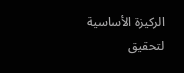الركيزة الأساسية لتحقيق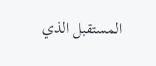المستقبل الذي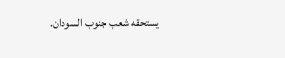يستحقه شعب جنوب السودان.